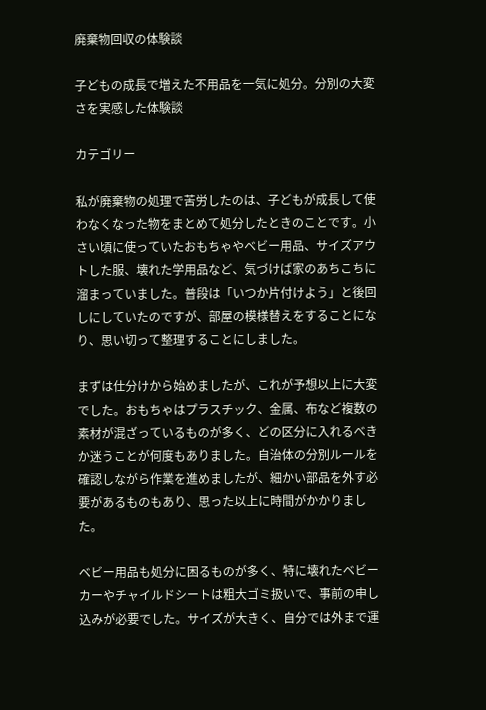廃棄物回収の体験談

子どもの成長で増えた不用品を一気に処分。分別の大変さを実感した体験談

カテゴリー

私が廃棄物の処理で苦労したのは、子どもが成長して使わなくなった物をまとめて処分したときのことです。小さい頃に使っていたおもちゃやベビー用品、サイズアウトした服、壊れた学用品など、気づけば家のあちこちに溜まっていました。普段は「いつか片付けよう」と後回しにしていたのですが、部屋の模様替えをすることになり、思い切って整理することにしました。

まずは仕分けから始めましたが、これが予想以上に大変でした。おもちゃはプラスチック、金属、布など複数の素材が混ざっているものが多く、どの区分に入れるべきか迷うことが何度もありました。自治体の分別ルールを確認しながら作業を進めましたが、細かい部品を外す必要があるものもあり、思った以上に時間がかかりました。

ベビー用品も処分に困るものが多く、特に壊れたベビーカーやチャイルドシートは粗大ゴミ扱いで、事前の申し込みが必要でした。サイズが大きく、自分では外まで運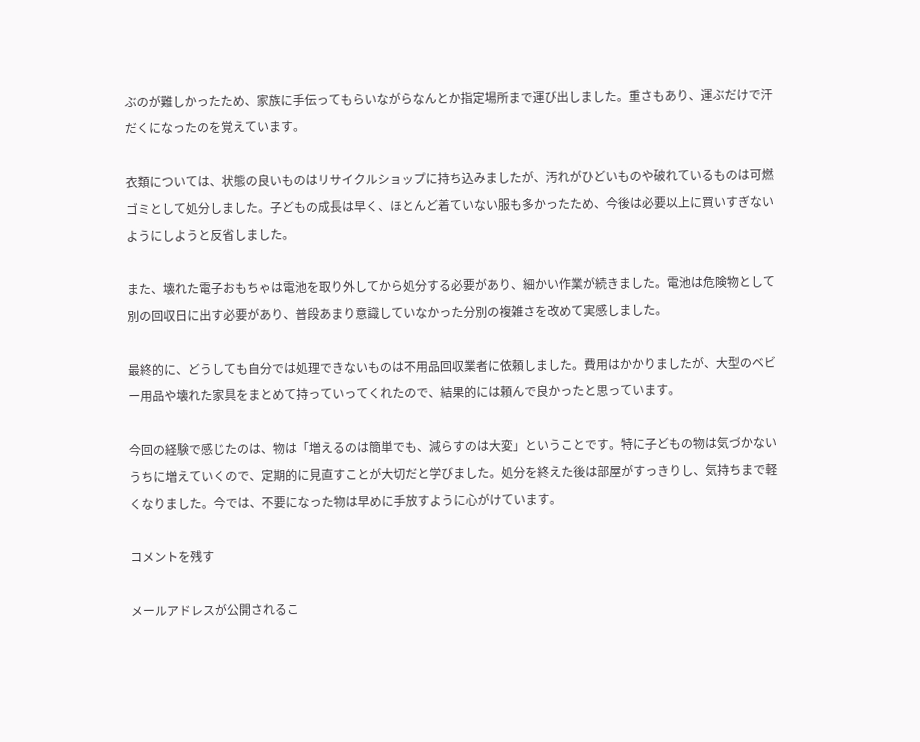ぶのが難しかったため、家族に手伝ってもらいながらなんとか指定場所まで運び出しました。重さもあり、運ぶだけで汗だくになったのを覚えています。

衣類については、状態の良いものはリサイクルショップに持ち込みましたが、汚れがひどいものや破れているものは可燃ゴミとして処分しました。子どもの成長は早く、ほとんど着ていない服も多かったため、今後は必要以上に買いすぎないようにしようと反省しました。

また、壊れた電子おもちゃは電池を取り外してから処分する必要があり、細かい作業が続きました。電池は危険物として別の回収日に出す必要があり、普段あまり意識していなかった分別の複雑さを改めて実感しました。

最終的に、どうしても自分では処理できないものは不用品回収業者に依頼しました。費用はかかりましたが、大型のベビー用品や壊れた家具をまとめて持っていってくれたので、結果的には頼んで良かったと思っています。

今回の経験で感じたのは、物は「増えるのは簡単でも、減らすのは大変」ということです。特に子どもの物は気づかないうちに増えていくので、定期的に見直すことが大切だと学びました。処分を終えた後は部屋がすっきりし、気持ちまで軽くなりました。今では、不要になった物は早めに手放すように心がけています。

コメントを残す

メールアドレスが公開されるこ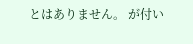とはありません。 が付い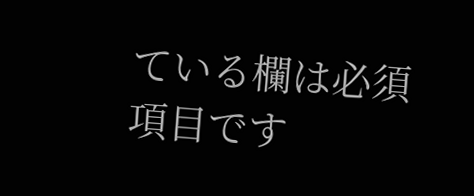ている欄は必須項目です